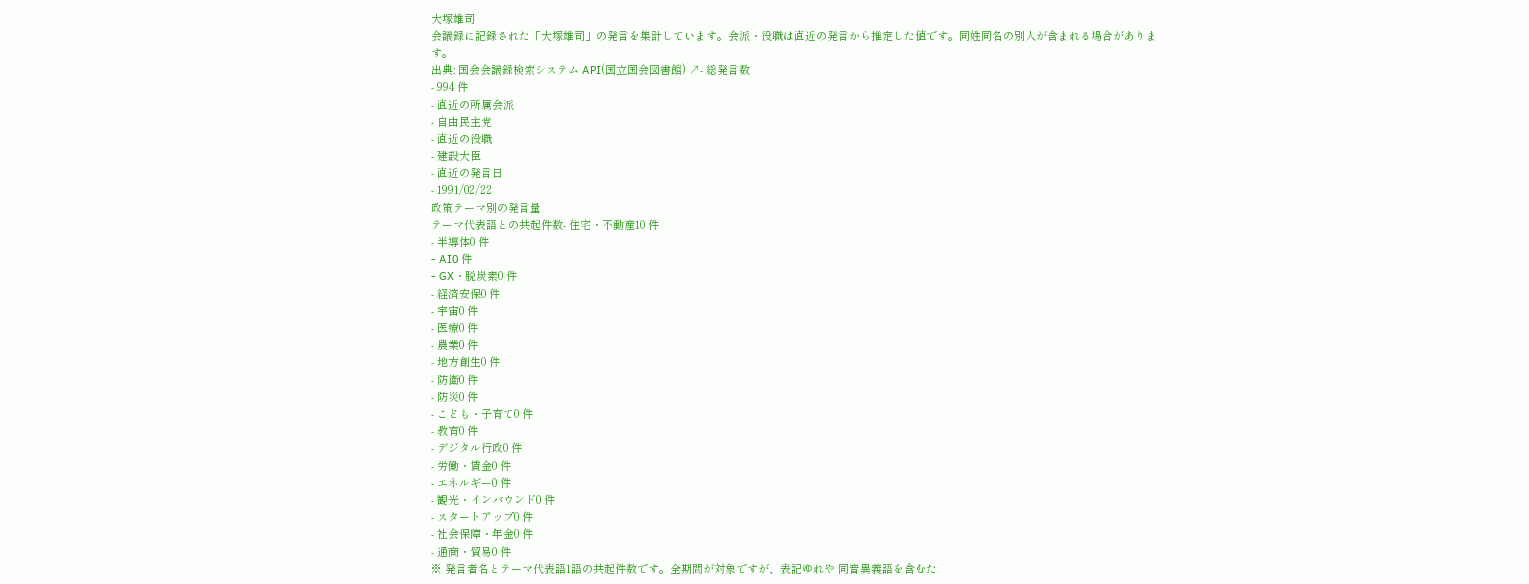大塚雄司
会議録に記録された「大塚雄司」の発言を集計しています。会派・役職は直近の発言から推定した値です。同姓同名の別人が含まれる場合があります。
出典: 国会会議録検索システム API(国立国会図書館) ↗- 総発言数
- 994 件
- 直近の所属会派
- 自由民主党
- 直近の役職
- 建設大臣
- 直近の発言日
- 1991/02/22
政策テーマ別の発言量
テーマ代表語との共起件数- 住宅・不動産10 件
- 半導体0 件
- AI0 件
- GX・脱炭素0 件
- 経済安保0 件
- 宇宙0 件
- 医療0 件
- 農業0 件
- 地方創生0 件
- 防衛0 件
- 防災0 件
- こども・子育て0 件
- 教育0 件
- デジタル行政0 件
- 労働・賃金0 件
- エネルギー0 件
- 観光・インバウンド0 件
- スタートアップ0 件
- 社会保障・年金0 件
- 通商・貿易0 件
※ 発言者名とテーマ代表語1語の共起件数です。全期間が対象ですが、表記ゆれや 同音異義語を含むた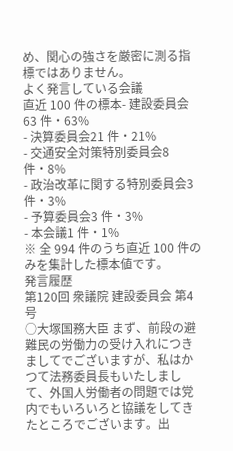め、関心の強さを厳密に測る指標ではありません。
よく発言している会議
直近 100 件の標本- 建設委員会63 件・63%
- 決算委員会21 件・21%
- 交通安全対策特別委員会8 件・8%
- 政治改革に関する特別委員会3 件・3%
- 予算委員会3 件・3%
- 本会議1 件・1%
※ 全 994 件のうち直近 100 件のみを集計した標本値です。
発言履歴
第120回 衆議院 建設委員会 第4号
○大塚国務大臣 まず、前段の避難民の労働力の受け入れにつきましてでございますが、私はかつて法務委員長もいたしまして、外国人労働者の問題では党内でもいろいろと協議をしてきたところでございます。出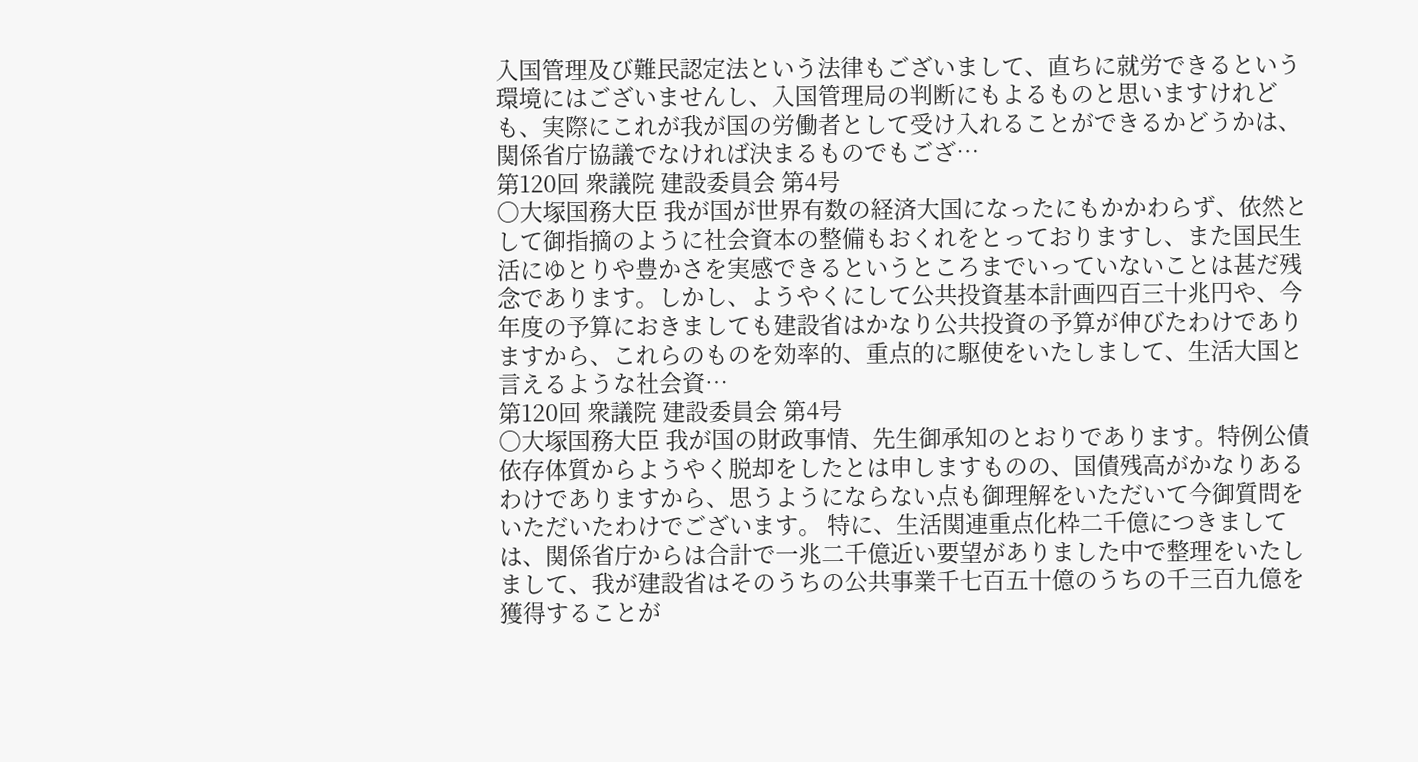入国管理及び難民認定法という法律もございまして、直ちに就労できるという環境にはございませんし、入国管理局の判断にもよるものと思いますけれども、実際にこれが我が国の労働者として受け入れることができるかどうかは、関係省庁協議でなければ決まるものでもござ…
第120回 衆議院 建設委員会 第4号
○大塚国務大臣 我が国が世界有数の経済大国になったにもかかわらず、依然として御指摘のように社会資本の整備もおくれをとっておりますし、また国民生活にゆとりや豊かさを実感できるというところまでいっていないことは甚だ残念であります。しかし、ようやくにして公共投資基本計画四百三十兆円や、今年度の予算におきましても建設省はかなり公共投資の予算が伸びたわけでありますから、これらのものを効率的、重点的に駆使をいたしまして、生活大国と言えるような社会資…
第120回 衆議院 建設委員会 第4号
○大塚国務大臣 我が国の財政事情、先生御承知のとおりであります。特例公債依存体質からようやく脱却をしたとは申しますものの、国債残高がかなりあるわけでありますから、思うようにならない点も御理解をいただいて今御質問をいただいたわけでございます。 特に、生活関連重点化枠二千億につきましては、関係省庁からは合計で一兆二千億近い要望がありました中で整理をいたしまして、我が建設省はそのうちの公共事業千七百五十億のうちの千三百九億を獲得することが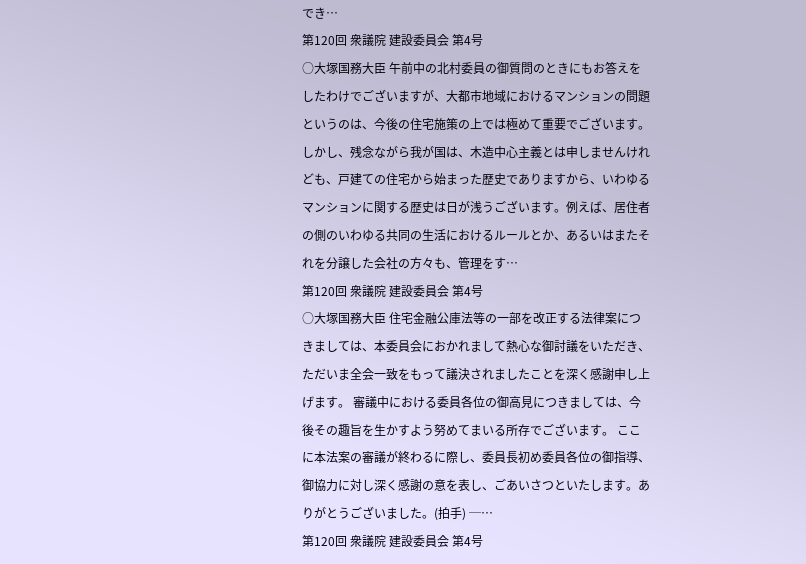でき…
第120回 衆議院 建設委員会 第4号
○大塚国務大臣 午前中の北村委員の御質問のときにもお答えをしたわけでございますが、大都市地域におけるマンションの問題というのは、今後の住宅施策の上では極めて重要でございます。しかし、残念ながら我が国は、木造中心主義とは申しませんけれども、戸建ての住宅から始まった歴史でありますから、いわゆるマンションに関する歴史は日が浅うございます。例えば、居住者の側のいわゆる共同の生活におけるルールとか、あるいはまたそれを分譲した会社の方々も、管理をす…
第120回 衆議院 建設委員会 第4号
○大塚国務大臣 住宅金融公庫法等の一部を改正する法律案につきましては、本委員会におかれまして熱心な御討議をいただき、ただいま全会一致をもって議決されましたことを深く感謝申し上げます。 審議中における委員各位の御高見につきましては、今後その趣旨を生かすよう努めてまいる所存でございます。 ここに本法案の審議が終わるに際し、委員長初め委員各位の御指導、御協力に対し深く感謝の意を表し、ごあいさつといたします。ありがとうございました。(拍手) ─…
第120回 衆議院 建設委員会 第4号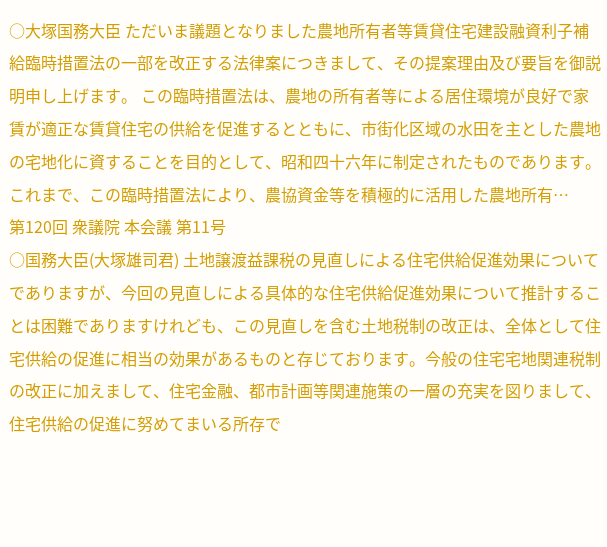○大塚国務大臣 ただいま議題となりました農地所有者等賃貸住宅建設融資利子補給臨時措置法の一部を改正する法律案につきまして、その提案理由及び要旨を御説明申し上げます。 この臨時措置法は、農地の所有者等による居住環境が良好で家賃が適正な賃貸住宅の供給を促進するとともに、市街化区域の水田を主とした農地の宅地化に資することを目的として、昭和四十六年に制定されたものであります。 これまで、この臨時措置法により、農協資金等を積極的に活用した農地所有…
第120回 衆議院 本会議 第11号
○国務大臣(大塚雄司君) 土地譲渡益課税の見直しによる住宅供給促進効果についてでありますが、今回の見直しによる具体的な住宅供給促進効果について推計することは困難でありますけれども、この見直しを含む土地税制の改正は、全体として住宅供給の促進に相当の効果があるものと存じております。今般の住宅宅地関連税制の改正に加えまして、住宅金融、都市計画等関連施策の一層の充実を図りまして、住宅供給の促進に努めてまいる所存で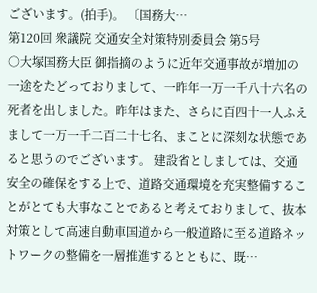ございます。(拍手)。 〔国務大…
第120回 衆議院 交通安全対策特別委員会 第5号
○大塚国務大臣 御指摘のように近年交通事故が増加の一途をたどっておりまして、一昨年一万一千八十六名の死者を出しました。昨年はまた、さらに百四十一人ふえまして一万一千二百二十七名、まことに深刻な状態であると思うのでございます。 建設省としましては、交通安全の確保をする上で、道路交通環境を充実整備することがとても大事なことであると考えておりまして、抜本対策として高速自動車国道から一般道路に至る道路ネットワークの整備を一層推進するとともに、既…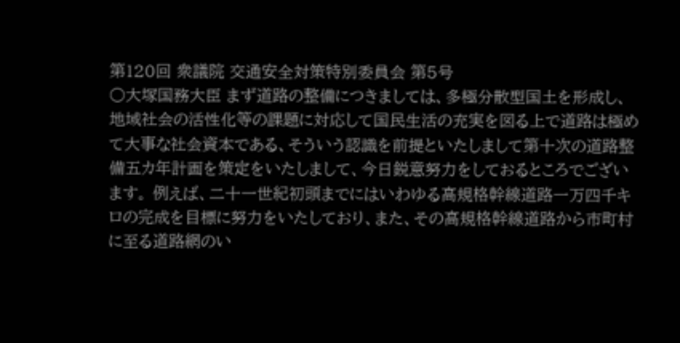第120回 衆議院 交通安全対策特別委員会 第5号
○大塚国務大臣 まず道路の整備につきましては、多極分散型国土を形成し、地域社会の活性化等の課題に対応して国民生活の充実を図る上で道路は極めて大事な社会資本である、そういう認識を前提といたしまして第十次の道路整備五カ年計画を策定をいたしまして、今日鋭意努力をしておるところでございます。 例えば、二十一世紀初頭までにはいわゆる高規格幹線道路一万四千キロの完成を目標に努力をいたしており、また、その高規格幹線道路から市町村に至る道路網のい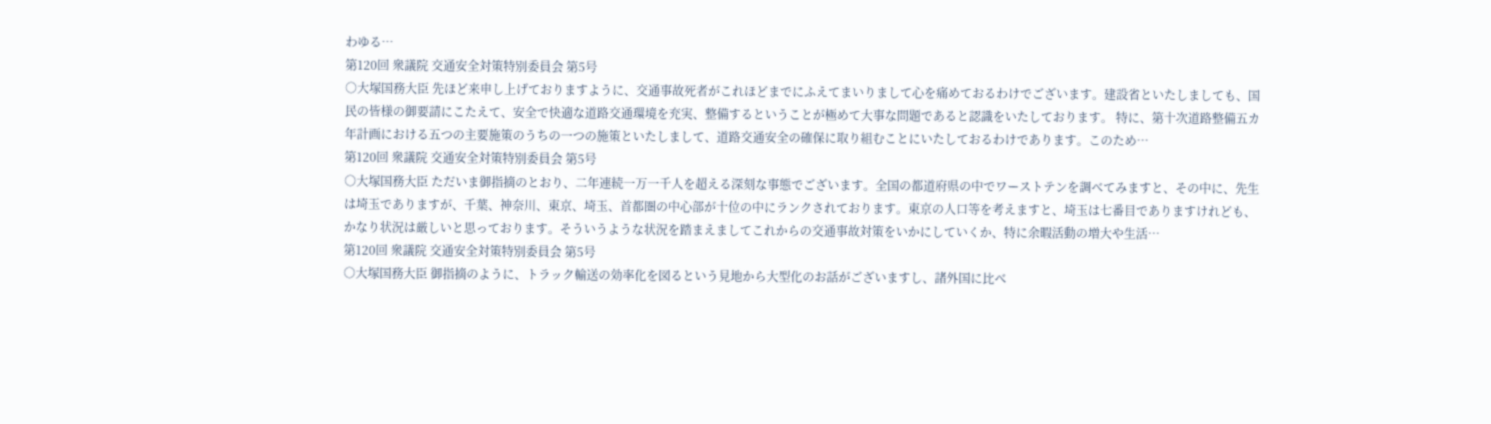わゆる…
第120回 衆議院 交通安全対策特別委員会 第5号
○大塚国務大臣 先ほど来申し上げておりますように、交通事故死者がこれほどまでにふえてまいりまして心を痛めておるわけでございます。建設省といたしましても、国民の皆様の御要請にこたえて、安全で快適な道路交通環境を充実、整備するということが極めて大事な問題であると認識をいたしております。 特に、第十次道路整備五カ年計画における五つの主要施策のうちの一つの施策といたしまして、道路交通安全の確保に取り組むことにいたしておるわけであります。このため…
第120回 衆議院 交通安全対策特別委員会 第5号
○大塚国務大臣 ただいま御指摘のとおり、二年連続一万一千人を超える深刻な事態でございます。全国の都道府県の中でワーストテンを調べてみますと、その中に、先生は埼玉でありますが、千葉、神奈川、東京、埼玉、首都圏の中心部が十位の中にランクされております。東京の人口等を考えますと、埼玉は七番目でありますけれども、かなり状況は厳しいと思っております。そういうような状況を踏まえましてこれからの交通事故対策をいかにしていくか、特に余暇活動の増大や生活…
第120回 衆議院 交通安全対策特別委員会 第5号
○大塚国務大臣 御指摘のように、トラック輸送の効率化を図るという見地から大型化のお話がございますし、諸外国に比べ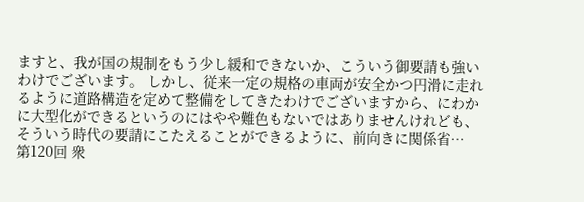ますと、我が国の規制をもう少し緩和できないか、こういう御要請も強いわけでございます。 しかし、従来一定の規格の車両が安全かつ円滑に走れるように道路構造を定めて整備をしてきたわけでございますから、にわかに大型化ができるというのにはやや難色もないではありませんけれども、そういう時代の要請にこたえることができるように、前向きに関係省…
第120回 衆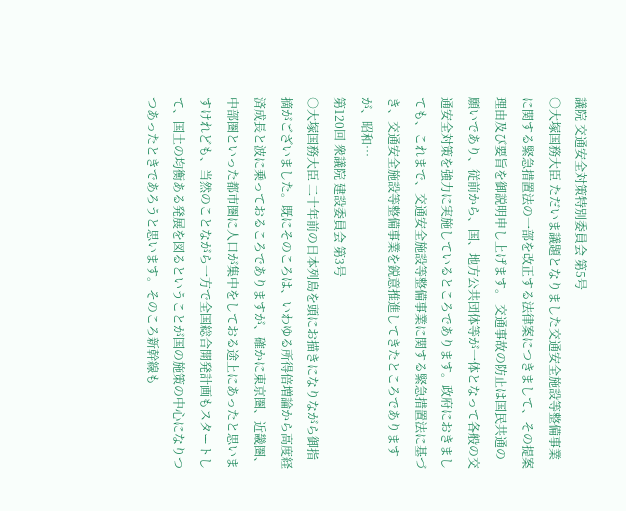議院 交通安全対策特別委員会 第5号
○大塚国務大臣 ただいま議題となりました交通安全施設等整備事業に関する緊急措置法の一部を改正する法律案につきまして、その提案理由及び要旨を御説明申し上げます。 交通事故の防止は国民共通の願いであり、従前から、国、地方公共団体等が一体となって各般の交通安全対策を強力に実施しているところであります。政府におきましても、これまで、交通安全施設等整備事業に関する緊急措置法に基づき、交通安全施設等整備事業を鋭意推進してきたところでありますが、昭和…
第120回 衆議院 建設委員会 第3号
○大塚国務大臣 二十年前の日本列島を頭にお描きになりながら御指摘がございました。既にそのころは、いわゆる所得倍増論から高度経済成長と波に乗っておるころでありますが、確かに東京圏、近畿圏、中部圏といった都市圏に人口が集中をしておる途上にあったと思いますけれども、当然のことながら一方で全国総合開発計画もスタートして、国土の均衡ある発展を図るということが国の施策の中心になりつつあったときであろうと思います。そのころ新幹線も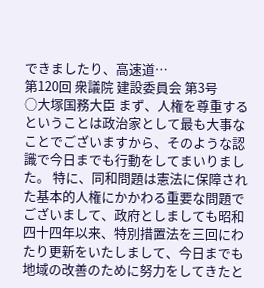できましたり、高速道…
第120回 衆議院 建設委員会 第3号
○大塚国務大臣 まず、人権を尊重するということは政治家として最も大事なことでございますから、そのような認識で今日までも行動をしてまいりました。 特に、同和問題は憲法に保障された基本的人権にかかわる重要な問題でございまして、政府としましても昭和四十四年以来、特別措置法を三回にわたり更新をいたしまして、今日までも地域の改善のために努力をしてきたと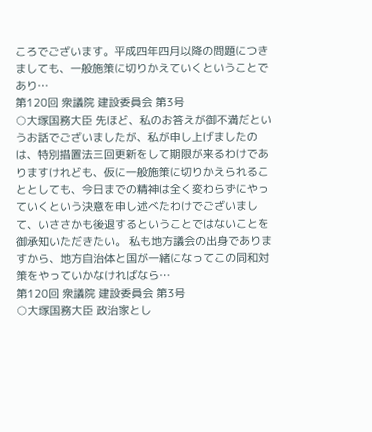ころでございます。平成四年四月以降の問題につきましても、一般施策に切りかえていくということであり…
第120回 衆議院 建設委員会 第3号
○大塚国務大臣 先ほど、私のお答えが御不満だというお話でございましたが、私が申し上げましたのは、特別措置法三回更新をして期限が来るわけでありますけれども、仮に一般施策に切りかえられることとしても、今日までの精神は全く変わらずにやっていくという決意を申し述べたわけでございまして、いささかも後退するということではないことを御承知いただきたい。 私も地方議会の出身でありますから、地方自治体と国が一緒になってこの同和対策をやっていかなければなら…
第120回 衆議院 建設委員会 第3号
○大塚国務大臣 政治家とし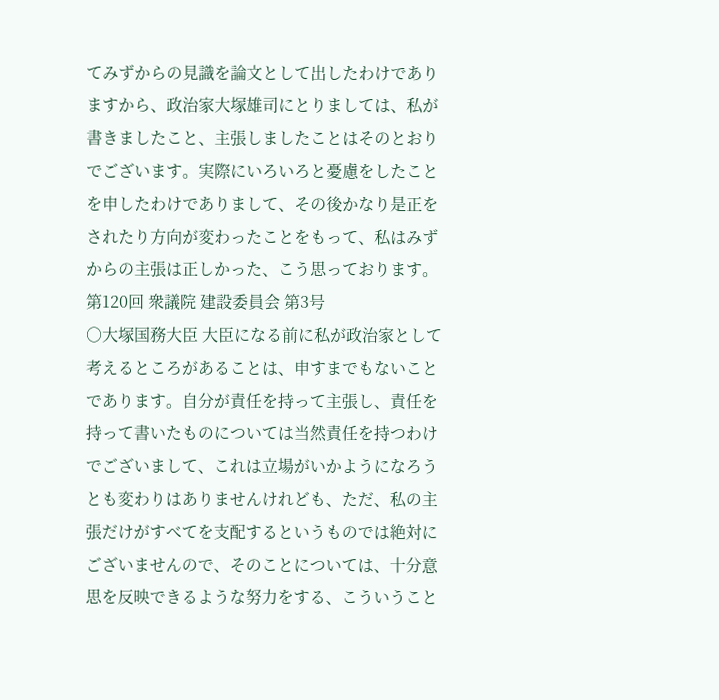てみずからの見識を論文として出したわけでありますから、政治家大塚雄司にとりましては、私が書きましたこと、主張しましたことはそのとおりでございます。実際にいろいろと憂慮をしたことを申したわけでありまして、その後かなり是正をされたり方向が変わったことをもって、私はみずからの主張は正しかった、こう思っております。
第120回 衆議院 建設委員会 第3号
○大塚国務大臣 大臣になる前に私が政治家として考えるところがあることは、申すまでもないことであります。自分が責任を持って主張し、責任を持って書いたものについては当然責任を持つわけでございまして、これは立場がいかようになろうとも変わりはありませんけれども、ただ、私の主張だけがすべてを支配するというものでは絶対にございませんので、そのことについては、十分意思を反映できるような努力をする、こういうこと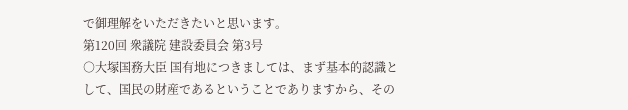で御理解をいただきたいと思います。
第120回 衆議院 建設委員会 第3号
○大塚国務大臣 国有地につきましては、まず基本的認識として、国民の財産であるということでありますから、その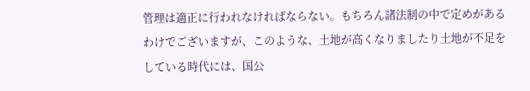管理は適正に行われなければならない。もちろん諸法制の中で定めがあるわけでございますが、このような、土地が高くなりましたり土地が不足をしている時代には、国公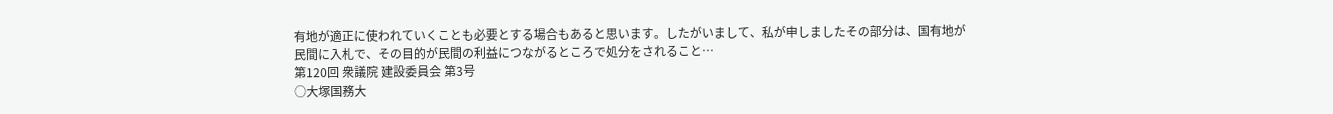有地が適正に使われていくことも必要とする場合もあると思います。したがいまして、私が申しましたその部分は、国有地が民間に入札で、その目的が民間の利益につながるところで処分をされること…
第120回 衆議院 建設委員会 第3号
○大塚国務大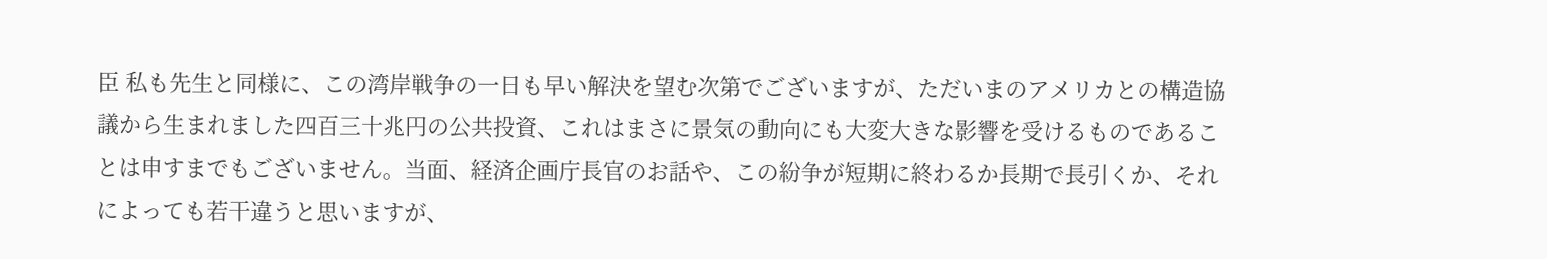臣 私も先生と同様に、この湾岸戦争の一日も早い解決を望む次第でございますが、ただいまのアメリカとの構造協議から生まれました四百三十兆円の公共投資、これはまさに景気の動向にも大変大きな影響を受けるものであることは申すまでもございません。当面、経済企画庁長官のお話や、この紛争が短期に終わるか長期で長引くか、それによっても若干違うと思いますが、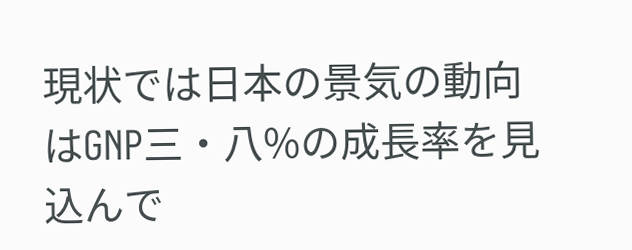現状では日本の景気の動向はGNP三・八%の成長率を見込んで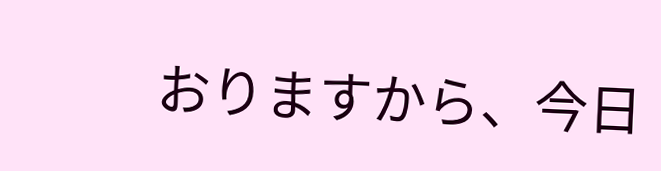おりますから、今日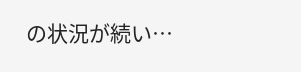の状況が続い…